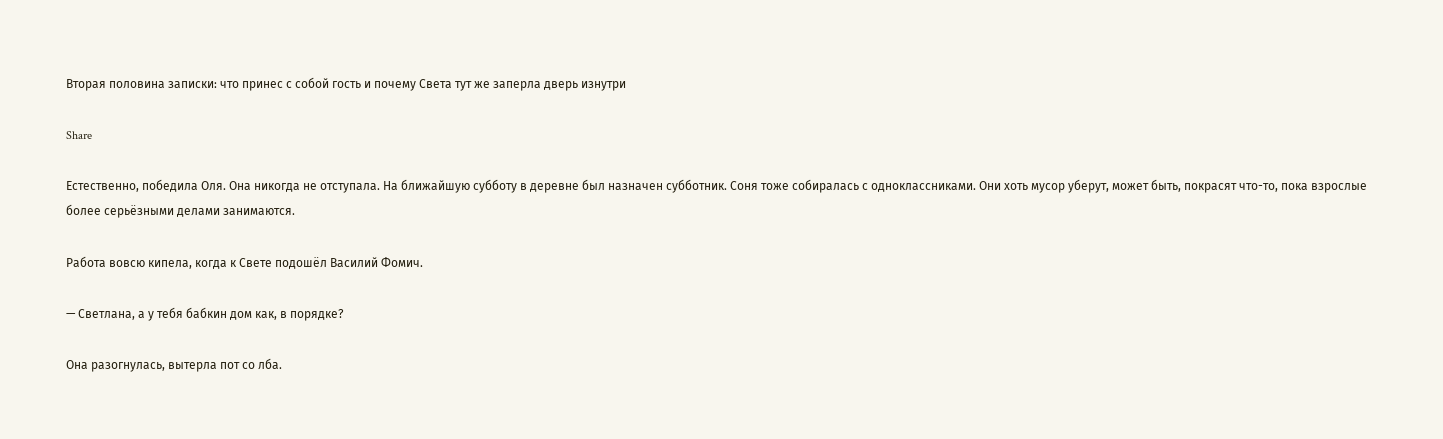Вторая половина записки: что принес с собой гость и почему Света тут же заперла дверь изнутри

Share

Естественно, победила Оля. Она никогда не отступала. На ближайшую субботу в деревне был назначен субботник. Соня тоже собиралась с одноклассниками. Они хоть мусор уберут, может быть, покрасят что-то, пока взрослые более серьёзными делами занимаются.

Работа вовсю кипела, когда к Свете подошёл Василий Фомич.

— Светлана, а у тебя бабкин дом как, в порядке?

Она разогнулась, вытерла пот со лба.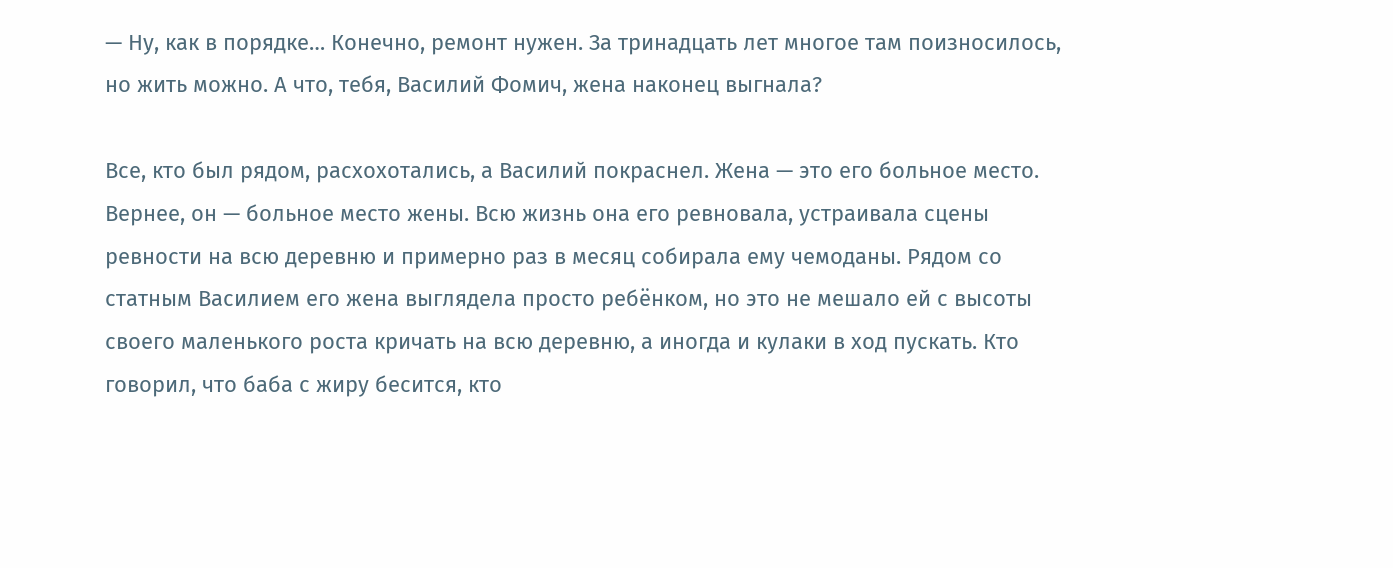— Ну, как в порядке… Конечно, ремонт нужен. За тринадцать лет многое там поизносилось, но жить можно. А что, тебя, Василий Фомич, жена наконец выгнала?

Все, кто был рядом, расхохотались, а Василий покраснел. Жена — это его больное место. Вернее, он — больное место жены. Всю жизнь она его ревновала, устраивала сцены ревности на всю деревню и примерно раз в месяц собирала ему чемоданы. Рядом со статным Василием его жена выглядела просто ребёнком, но это не мешало ей с высоты своего маленького роста кричать на всю деревню, а иногда и кулаки в ход пускать. Кто говорил, что баба с жиру бесится, кто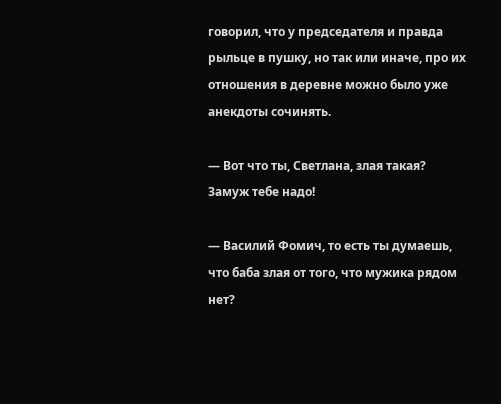говорил, что у председателя и правда рыльце в пушку, но так или иначе, про их отношения в деревне можно было уже анекдоты сочинять.

— Вот что ты, Светлана, злая такая? Замуж тебе надо!

— Василий Фомич, то есть ты думаешь, что баба злая от того, что мужика рядом нет?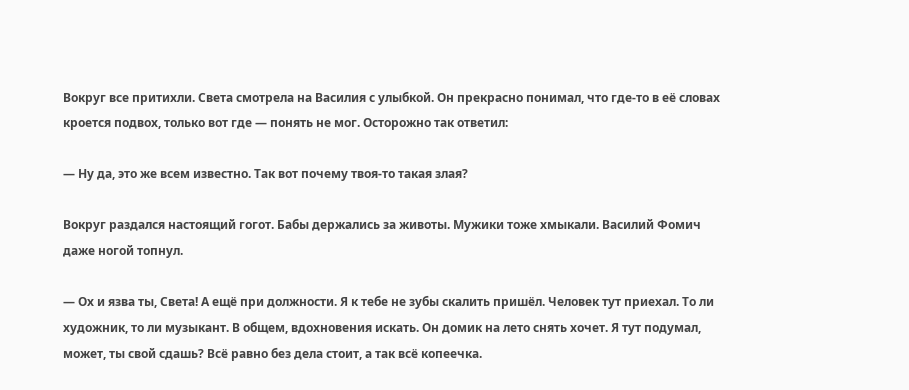Вокруг все притихли. Света смотрела на Василия с улыбкой. Он прекрасно понимал, что где-то в её словах кроется подвох, только вот где — понять не мог. Осторожно так ответил:

— Ну да, это же всем известно. Так вот почему твоя-то такая злая?

Вокруг раздался настоящий гогот. Бабы держались за животы. Мужики тоже хмыкали. Василий Фомич даже ногой топнул.

— Ох и язва ты, Света! А ещё при должности. Я к тебе не зубы скалить пришёл. Человек тут приехал. То ли художник, то ли музыкант. В общем, вдохновения искать. Он домик на лето снять хочет. Я тут подумал, может, ты свой сдашь? Всё равно без дела стоит, а так всё копеечка.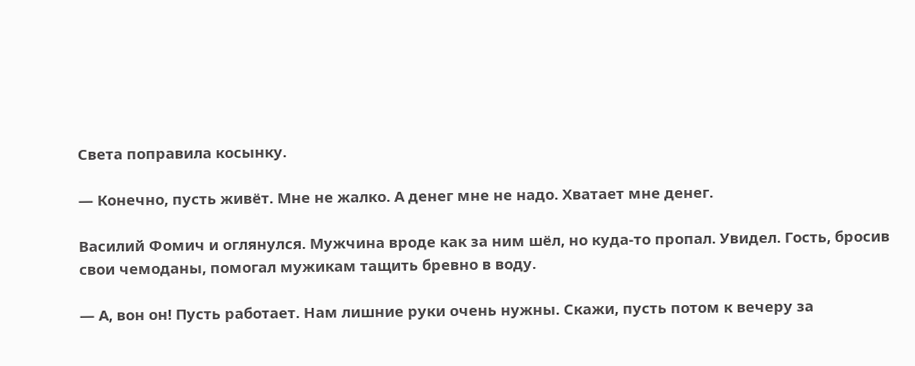Света поправила косынку.

— Конечно, пусть живёт. Мне не жалко. А денег мне не надо. Хватает мне денег.

Василий Фомич и оглянулся. Мужчина вроде как за ним шёл, но куда-то пропал. Увидел. Гость, бросив свои чемоданы, помогал мужикам тащить бревно в воду.

— А, вон он! Пусть работает. Нам лишние руки очень нужны. Скажи, пусть потом к вечеру за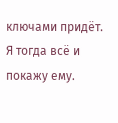ключами придёт. Я тогда всё и покажу ему.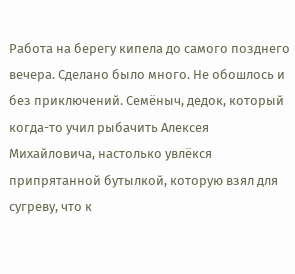Работа на берегу кипела до самого позднего вечера. Сделано было много. Не обошлось и без приключений. Семёныч, дедок, который когда-то учил рыбачить Алексея Михайловича, настолько увлёкся припрятанной бутылкой, которую взял для сугреву, что к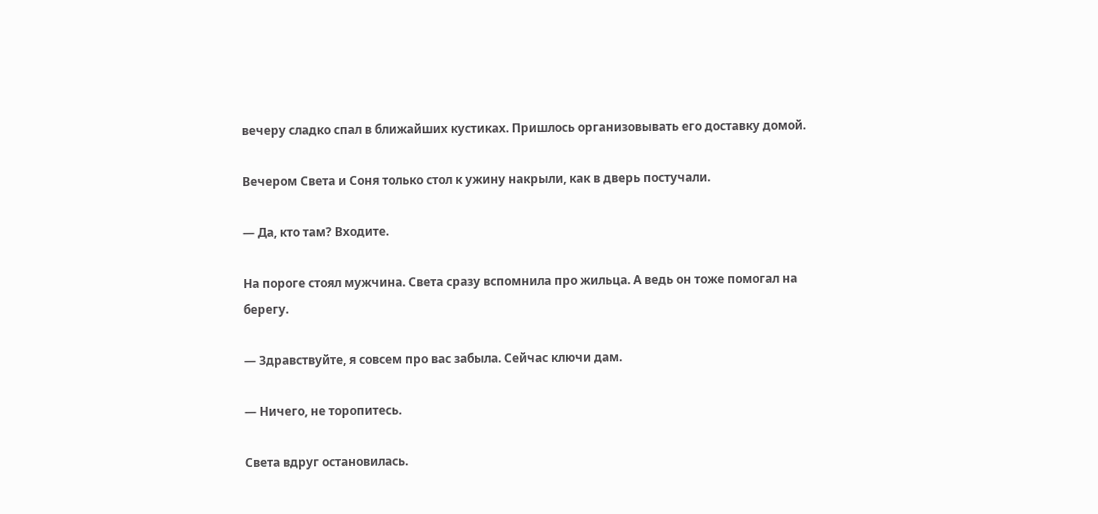вечеру сладко спал в ближайших кустиках. Пришлось организовывать его доставку домой.

Вечером Света и Соня только стол к ужину накрыли, как в дверь постучали.

— Да, кто там? Входите.

На пороге стоял мужчина. Света сразу вспомнила про жильца. А ведь он тоже помогал на берегу.

— Здравствуйте, я совсем про вас забыла. Сейчас ключи дам.

— Ничего, не торопитесь.

Света вдруг остановилась.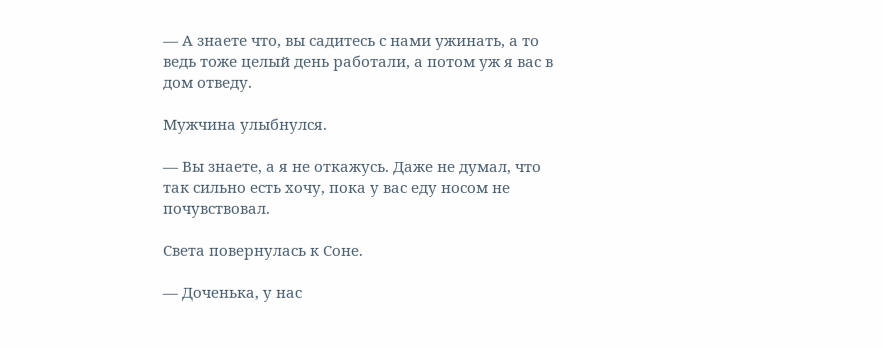— А знаете что, вы садитесь с нами ужинать, а то ведь тоже целый день работали, а потом уж я вас в дом отведу.

Мужчина улыбнулся.

— Вы знаете, а я не откажусь. Даже не думал, что так сильно есть хочу, пока у вас еду носом не почувствовал.

Света повернулась к Соне.

— Доченька, у нас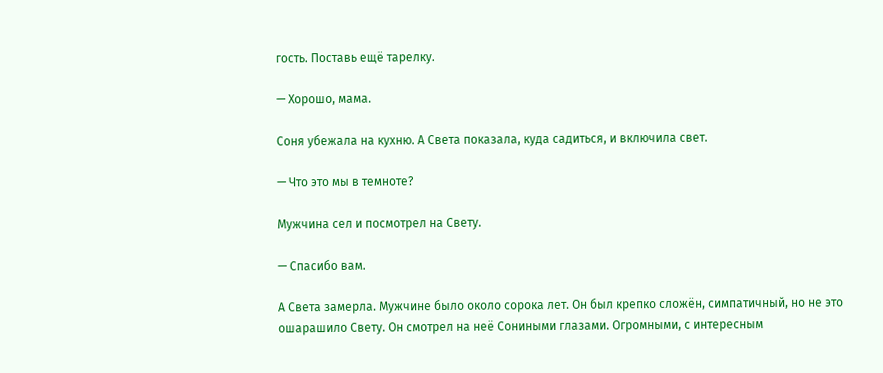гость. Поставь ещё тарелку.

— Хорошо, мама.

Соня убежала на кухню. А Света показала, куда садиться, и включила свет.

— Что это мы в темноте?

Мужчина сел и посмотрел на Свету.

— Спасибо вам.

А Света замерла. Мужчине было около сорока лет. Он был крепко сложён, симпатичный, но не это ошарашило Свету. Он смотрел на неё Сониными глазами. Огромными, с интересным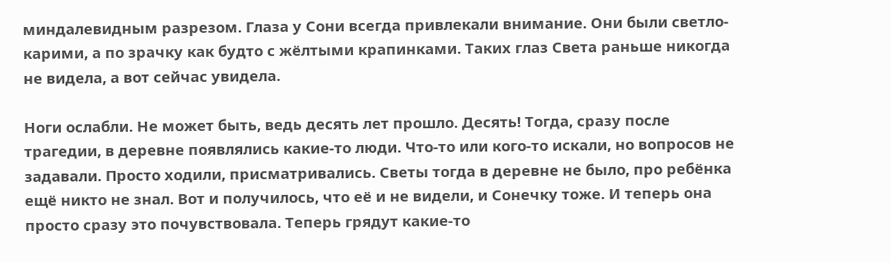миндалевидным разрезом. Глаза у Сони всегда привлекали внимание. Они были светло-карими, а по зрачку как будто с жёлтыми крапинками. Таких глаз Света раньше никогда не видела, а вот сейчас увидела.

Ноги ослабли. Не может быть, ведь десять лет прошло. Десять! Тогда, сразу после трагедии, в деревне появлялись какие-то люди. Что-то или кого-то искали, но вопросов не задавали. Просто ходили, присматривались. Светы тогда в деревне не было, про ребёнка ещё никто не знал. Вот и получилось, что её и не видели, и Сонечку тоже. И теперь она просто сразу это почувствовала. Теперь грядут какие-то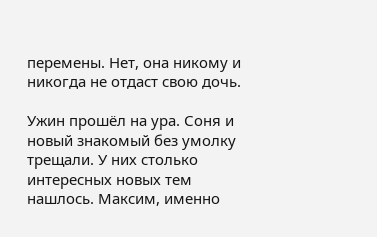перемены. Нет, она никому и никогда не отдаст свою дочь.

Ужин прошёл на ура. Соня и новый знакомый без умолку трещали. У них столько интересных новых тем нашлось. Максим, именно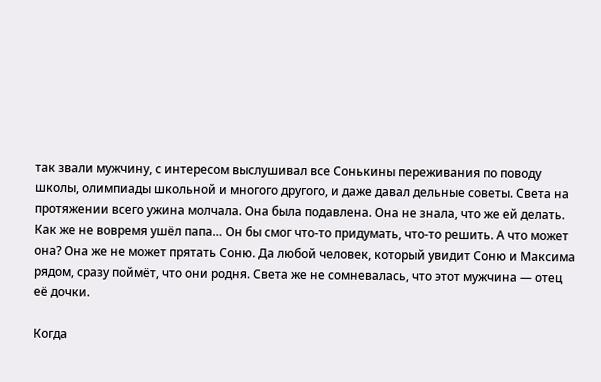так звали мужчину, с интересом выслушивал все Сонькины переживания по поводу школы, олимпиады школьной и многого другого, и даже давал дельные советы. Света на протяжении всего ужина молчала. Она была подавлена. Она не знала, что же ей делать. Как же не вовремя ушёл папа… Он бы смог что-то придумать, что-то решить. А что может она? Она же не может прятать Соню. Да любой человек, который увидит Соню и Максима рядом, сразу поймёт, что они родня. Света же не сомневалась, что этот мужчина — отец её дочки.

Когда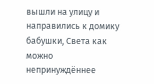вышли на улицу и направились к домику бабушки, Света как можно непринуждённее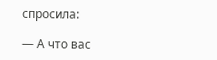спросила:

— А что вас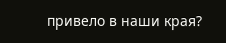привело в наши края?